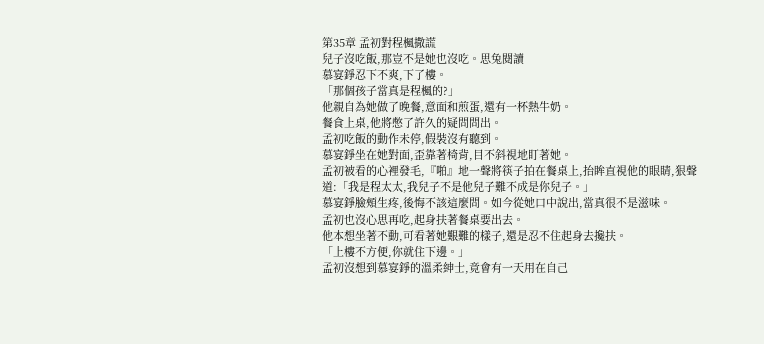第35章 孟初對程楓撒謊
兒子沒吃飯,那豈不是她也沒吃。思兔閱讀
慕宴錚忍下不爽,下了樓。
「那個孩子當真是程楓的?」
他親自為她做了晚餐,意面和煎蛋,還有一杯熱牛奶。
餐食上桌,他將憋了許久的疑問問出。
孟初吃飯的動作未停,假裝沒有聽到。
慕宴錚坐在她對面,歪靠著椅背,目不斜視地盯著她。
孟初被看的心裡發毛,『啪』地一聲將筷子拍在餐桌上,抬眸直視他的眼睛,狠聲道:「我是程太太,我兒子不是他兒子難不成是你兒子。」
慕宴錚臉頰生疼,後悔不該這麼問。如今從她口中說出,當真很不是滋味。
孟初也沒心思再吃,起身扶著餐桌要出去。
他本想坐著不動,可看著她艱難的樣子,還是忍不住起身去攙扶。
「上樓不方便,你就住下邊。」
孟初沒想到慕宴錚的溫柔紳士,竟會有一天用在自己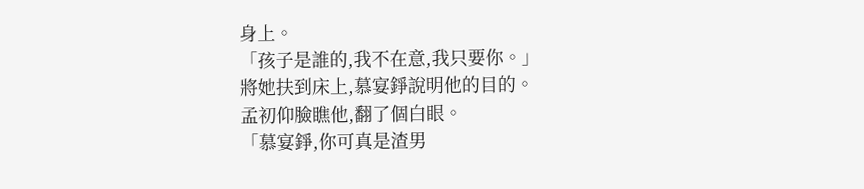身上。
「孩子是誰的,我不在意,我只要你。」
將她扶到床上,慕宴錚說明他的目的。
孟初仰臉瞧他,翻了個白眼。
「慕宴錚,你可真是渣男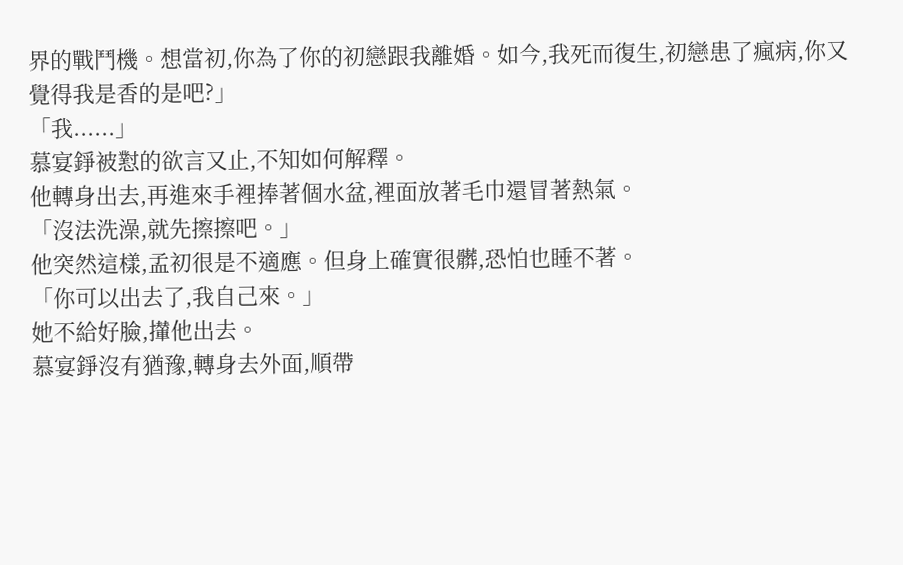界的戰鬥機。想當初,你為了你的初戀跟我離婚。如今,我死而復生,初戀患了瘋病,你又覺得我是香的是吧?」
「我......」
慕宴錚被懟的欲言又止,不知如何解釋。
他轉身出去,再進來手裡捧著個水盆,裡面放著毛巾還冒著熱氣。
「沒法洗澡,就先擦擦吧。」
他突然這樣,孟初很是不適應。但身上確實很髒,恐怕也睡不著。
「你可以出去了,我自己來。」
她不給好臉,攆他出去。
慕宴錚沒有猶豫,轉身去外面,順帶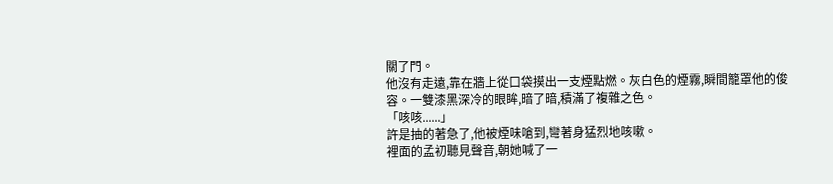關了門。
他沒有走遠,靠在牆上從口袋摸出一支煙點燃。灰白色的煙霧,瞬間籠罩他的俊容。一雙漆黑深冷的眼眸,暗了暗,積滿了複雜之色。
「咳咳......」
許是抽的著急了,他被煙味嗆到,彎著身猛烈地咳嗽。
裡面的孟初聽見聲音,朝她喊了一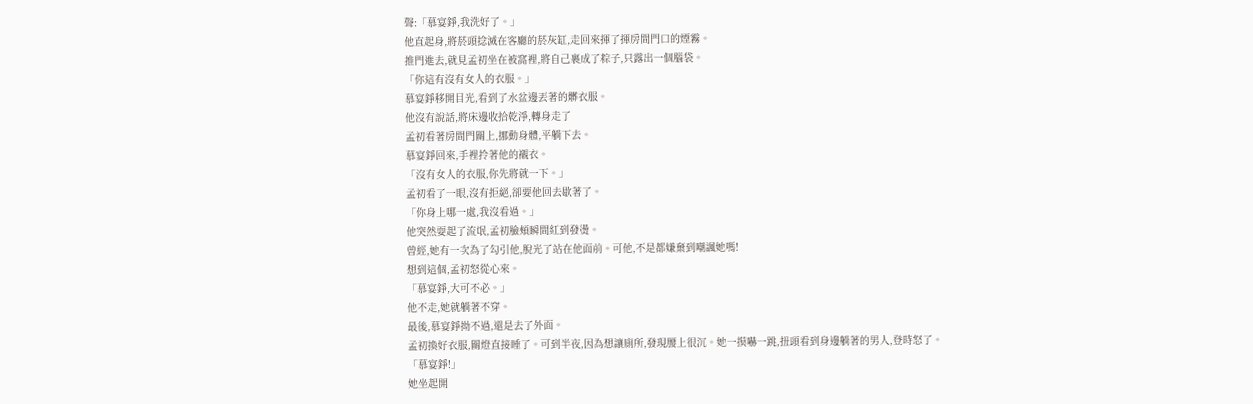聲:「慕宴錚,我洗好了。」
他直起身,將菸頭捻滅在客廳的菸灰缸,走回來揮了揮房間門口的煙霧。
推門進去,就見孟初坐在被窩裡,將自己裹成了粽子,只露出一個腦袋。
「你這有沒有女人的衣服。」
慕宴錚移開目光,看到了水盆邊丟著的髒衣服。
他沒有說話,將床邊收拾乾淨,轉身走了
孟初看著房間門關上,挪動身體,平躺下去。
慕宴錚回來,手裡拎著他的襯衣。
「沒有女人的衣服,你先將就一下。」
孟初看了一眼,沒有拒絕,卻要他回去歇著了。
「你身上哪一處,我沒看過。」
他突然耍起了流氓,孟初臉頰瞬間紅到發燙。
曾經,她有一次為了勾引他,脫光了站在他面前。可他,不是都嫌棄到嘲諷她嗎!
想到這個,孟初怒從心來。
「慕宴錚,大可不必。」
他不走,她就躺著不穿。
最後,慕宴錚拗不過,還是去了外面。
孟初換好衣服,關燈直接睡了。可到半夜,因為想讓廁所,發現腰上很沉。她一摸嚇一跳,扭頭看到身邊躺著的男人,登時怒了。
「慕宴錚!」
她坐起開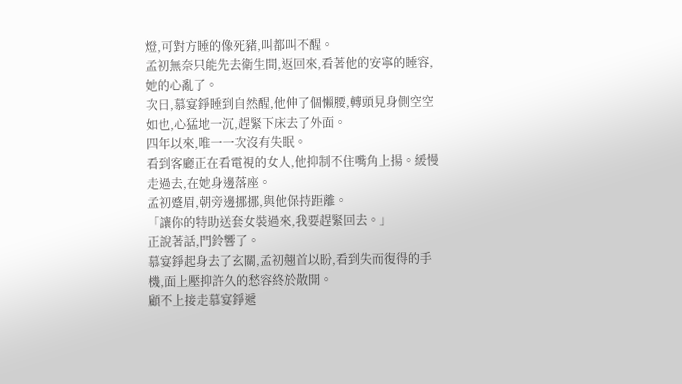燈,可對方睡的像死豬,叫都叫不醒。
孟初無奈只能先去衛生間,返回來,看著他的安寧的睡容,她的心亂了。
次日,慕宴錚睡到自然醒,他伸了個懶腰,轉頭見身側空空如也,心猛地一沉,趕緊下床去了外面。
四年以來,唯一一次沒有失眠。
看到客廳正在看電視的女人,他抑制不住嘴角上揚。緩慢走過去,在她身邊落座。
孟初蹙眉,朝旁邊挪挪,與他保持距離。
「讓你的特助送套女裝過來,我要趕緊回去。」
正說著話,門鈴響了。
慕宴錚起身去了玄關,孟初翹首以盼,看到失而復得的手機,面上壓抑許久的愁容終於散開。
顧不上接走慕宴錚遞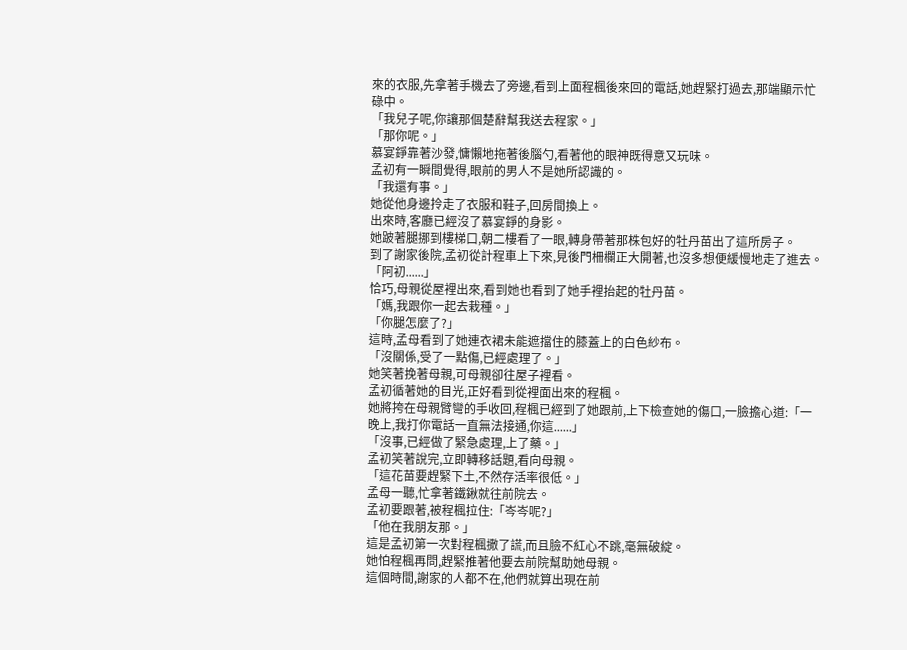來的衣服,先拿著手機去了旁邊,看到上面程楓後來回的電話,她趕緊打過去,那端顯示忙碌中。
「我兒子呢,你讓那個楚辭幫我送去程家。」
「那你呢。」
慕宴錚靠著沙發,慵懶地拖著後腦勺,看著他的眼神既得意又玩味。
孟初有一瞬間覺得,眼前的男人不是她所認識的。
「我還有事。」
她從他身邊拎走了衣服和鞋子,回房間換上。
出來時,客廳已經沒了慕宴錚的身影。
她跛著腿挪到樓梯口,朝二樓看了一眼,轉身帶著那株包好的牡丹苗出了這所房子。
到了謝家後院,孟初從計程車上下來,見後門柵欄正大開著,也沒多想便緩慢地走了進去。
「阿初......」
恰巧,母親從屋裡出來,看到她也看到了她手裡抬起的牡丹苗。
「媽,我跟你一起去栽種。」
「你腿怎麼了?」
這時,孟母看到了她連衣裙未能遮擋住的膝蓋上的白色紗布。
「沒關係,受了一點傷,已經處理了。」
她笑著挽著母親,可母親卻往屋子裡看。
孟初循著她的目光,正好看到從裡面出來的程楓。
她將挎在母親臂彎的手收回,程楓已經到了她跟前,上下檢查她的傷口,一臉擔心道:「一晚上,我打你電話一直無法接通,你這......」
「沒事,已經做了緊急處理,上了藥。」
孟初笑著說完,立即轉移話題,看向母親。
「這花苗要趕緊下土,不然存活率很低。」
孟母一聽,忙拿著鐵鍬就往前院去。
孟初要跟著,被程楓拉住:「岑岑呢?」
「他在我朋友那。」
這是孟初第一次對程楓撒了謊,而且臉不紅心不跳,毫無破綻。
她怕程楓再問,趕緊推著他要去前院幫助她母親。
這個時間,謝家的人都不在,他們就算出現在前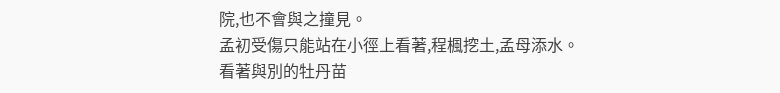院,也不會與之撞見。
孟初受傷只能站在小徑上看著,程楓挖土,孟母添水。
看著與別的牡丹苗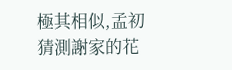極其相似,孟初猜測謝家的花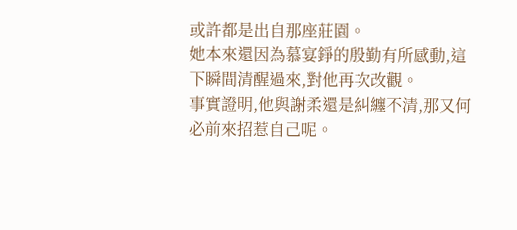或許都是出自那座莊園。
她本來還因為慕宴錚的殷勤有所感動,這下瞬間清醒過來,對他再次改觀。
事實證明,他與謝柔還是糾纏不清,那又何必前來招惹自己呢。